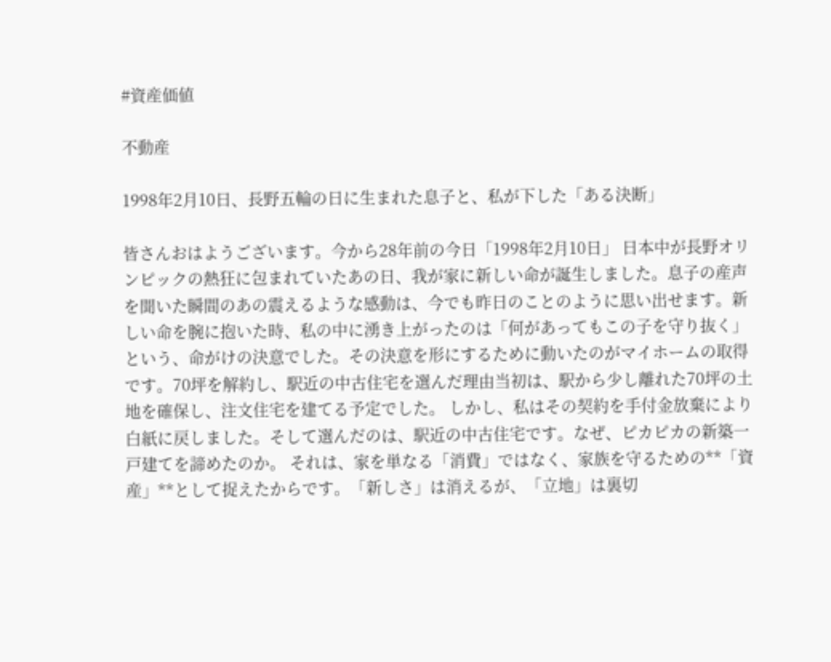#資産価値

不動産

1998年2月10日、長野五輪の日に生まれた息子と、私が下した「ある決断」

皆さんおはようございます。今から28年前の今日「1998年2月10日」 日本中が長野オリンピックの熱狂に包まれていたあの日、我が家に新しい命が誕生しました。息子の産声を聞いた瞬間のあの震えるような感動は、今でも昨日のことのように思い出せます。新しい命を腕に抱いた時、私の中に湧き上がったのは「何があってもこの子を守り抜く」という、命がけの決意でした。その決意を形にするために動いたのがマイホームの取得です。70坪を解約し、駅近の中古住宅を選んだ理由当初は、駅から少し離れた70坪の土地を確保し、注文住宅を建てる予定でした。 しかし、私はその契約を手付金放棄により白紙に戻しました。そして選んだのは、駅近の中古住宅です。なぜ、ピカピカの新築一戸建てを諦めたのか。 それは、家を単なる「消費」ではなく、家族を守るための**「資産」**として捉えたからです。「新しさ」は消えるが、「立地」は裏切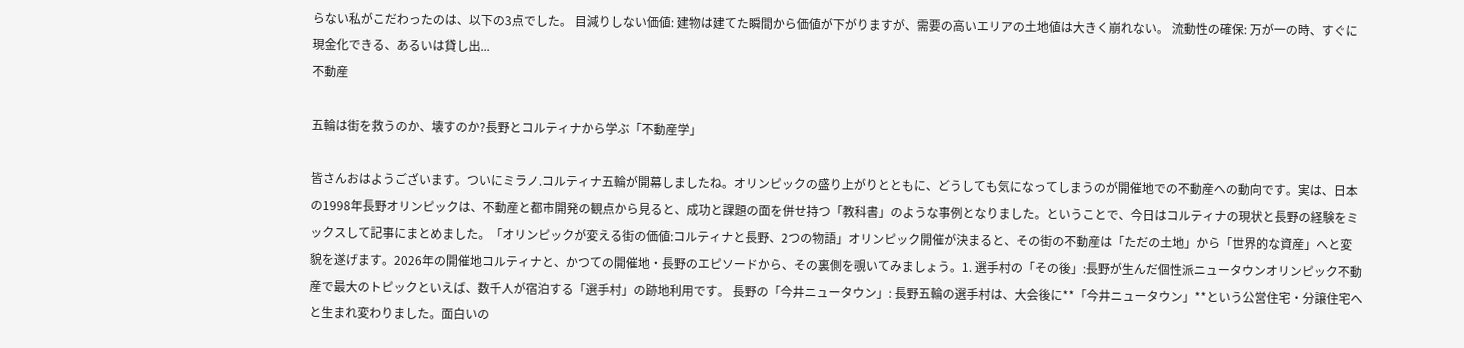らない私がこだわったのは、以下の3点でした。 目減りしない価値: 建物は建てた瞬間から価値が下がりますが、需要の高いエリアの土地値は大きく崩れない。 流動性の確保: 万が一の時、すぐに現金化できる、あるいは貸し出...
不動産

五輪は街を救うのか、壊すのか?長野とコルティナから学ぶ「不動産学」

皆さんおはようございます。ついにミラノ.コルティナ五輪が開幕しましたね。オリンピックの盛り上がりとともに、どうしても気になってしまうのが開催地での不動産への動向です。実は、日本の1998年長野オリンピックは、不動産と都市開発の観点から見ると、成功と課題の面を併せ持つ「教科書」のような事例となりました。ということで、今日はコルティナの現状と長野の経験をミックスして記事にまとめました。「オリンピックが変える街の価値:コルティナと長野、2つの物語」オリンピック開催が決まると、その街の不動産は「ただの土地」から「世界的な資産」へと変貌を遂げます。2026年の開催地コルティナと、かつての開催地・長野のエピソードから、その裏側を覗いてみましょう。1. 選手村の「その後」:長野が生んだ個性派ニュータウンオリンピック不動産で最大のトピックといえば、数千人が宿泊する「選手村」の跡地利用です。 長野の「今井ニュータウン」: 長野五輪の選手村は、大会後に**「今井ニュータウン」**という公営住宅・分譲住宅へと生まれ変わりました。面白いの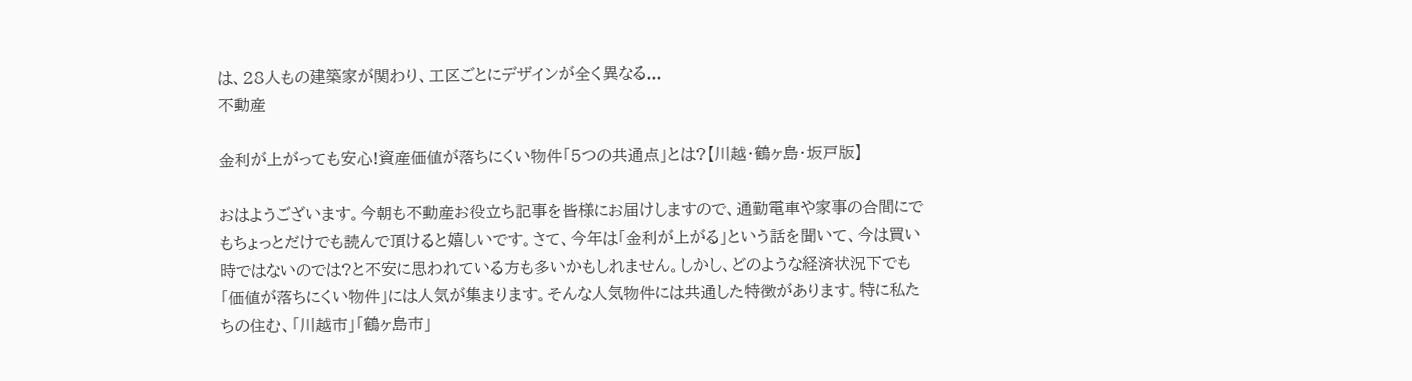は、28人もの建築家が関わり、工区ごとにデザインが全く異なる...
不動産

金利が上がっても安心!資産価値が落ちにくい物件「5つの共通点」とは?【川越・鶴ヶ島・坂戸版】

おはようございます。今朝も不動産お役立ち記事を皆様にお届けしますので、通勤電車や家事の合間にでもちょっとだけでも読んで頂けると嬉しいです。さて、今年は「金利が上がる」という話を聞いて、今は買い時ではないのでは?と不安に思われている方も多いかもしれません。しかし、どのような経済状況下でも「価値が落ちにくい物件」には人気が集まります。そんな人気物件には共通した特徴があります。特に私たちの住む、「川越市」「鶴ヶ島市」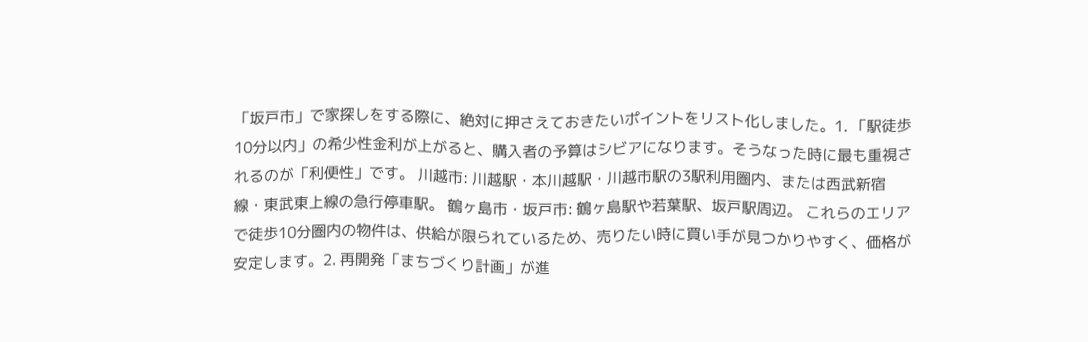「坂戸市」で家探しをする際に、絶対に押さえておきたいポイントをリスト化しました。1. 「駅徒歩10分以内」の希少性金利が上がると、購入者の予算はシビアになります。そうなった時に最も重視されるのが「利便性」です。 川越市: 川越駅・本川越駅・川越市駅の3駅利用圏内、または西武新宿線・東武東上線の急行停車駅。 鶴ヶ島市・坂戸市: 鶴ヶ島駅や若葉駅、坂戸駅周辺。 これらのエリアで徒歩10分圏内の物件は、供給が限られているため、売りたい時に買い手が見つかりやすく、価格が安定します。2. 再開発「まちづくり計画」が進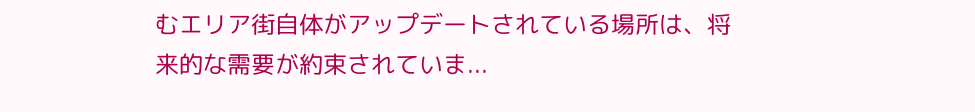むエリア街自体がアップデートされている場所は、将来的な需要が約束されていま...